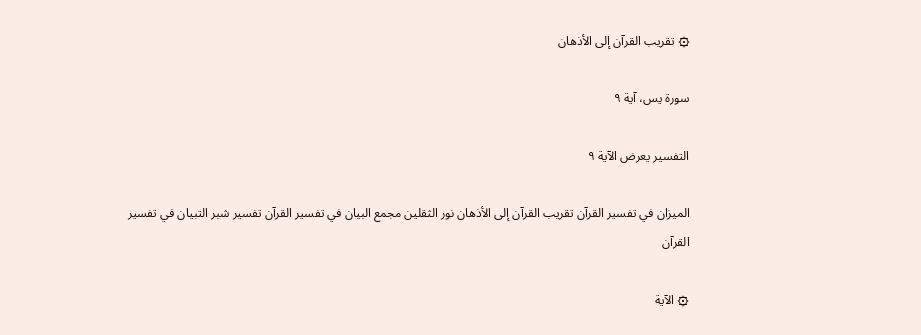۞ تقريب القرآن إلى الأذهان

سورة يس، آية ٩

التفسير يعرض الآية ٩

الميزان في تفسير القرآن تقريب القرآن إلى الأذهان نور الثقلين مجمع البيان في تفسير القرآن تفسير شبر التبيان في تفسير القرآن

۞ الآية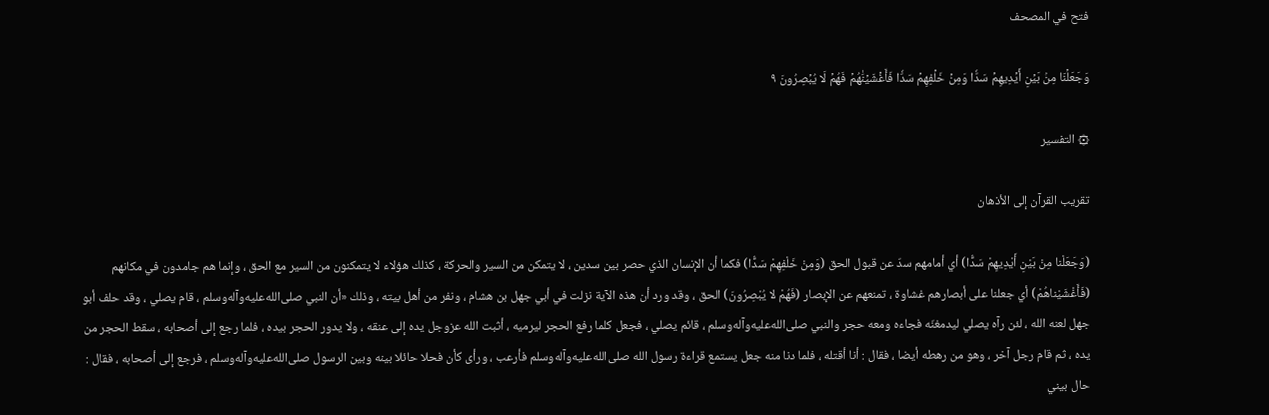فتح في المصحف

وَجَعَلۡنَا مِنۢ بَيۡنِ أَيۡدِيهِمۡ سَدّٗا وَمِنۡ خَلۡفِهِمۡ سَدّٗا فَأَغۡشَيۡنَٰهُمۡ فَهُمۡ لَا يُبۡصِرُونَ ٩

۞ التفسير

تقريب القرآن إلى الأذهان

(وَجَعَلْنا مِنْ بَيْنِ أَيْدِيهِمْ سَدًّا) أي أمامهم سدّ عن قبول الحق (وَمِنْ خَلْفِهِمْ سَدًّا) فكما أن الإنسان الذي حصر بين سدين ، لا يتمكن من السير والحركة ، كذلك هؤلاء لا يتمكنون من السير مع الحق ، وإنما هم جامدون في مكانهم (فَأَغْشَيْناهُمْ) أي جعلنا على أبصارهم غشاوة ، تمنعهم عن الإبصار (فَهُمْ لا يُبْصِرُونَ) الحق ، وقد ورد أن هذه الآية نزلت في أبي جهل بن هشام ، ونفر من أهل بيته ، وذلك «أن النبي صلى‌الله‌عليه‌وآله‌وسلم ، قام يصلي ، وقد حلف أبو جهل لعنه الله ، لئن رآه يصلي ليدمغنّه فجاءه ومعه حجر والنبي صلى‌الله‌عليه‌وآله‌وسلم ، قائم يصلي ، فجعل كلما رفع الحجر ليرميه ، أثبت الله عزوجل يده إلى عنقه ، ولا يدور الحجر بيده ، فلما رجع إلى أصحابه ، سقط الحجر من يده ، ثم قام رجل آخر ، وهو من رهطه أيضا ، فقال : أنا أقتله ، فلما دنا منه جعل يستمع قراءة رسول الله صلى‌الله‌عليه‌وآله‌وسلم فأرعب ، ورأى كأن فحلا حائلا بينه وبين الرسول صلى‌الله‌عليه‌وآله‌وسلم ، فرجع إلى أصحابه ، فقال : حال بيني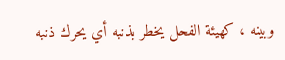وبينه ، كهيئة الفحل يخطر بذنبه أي يحرك ذنبه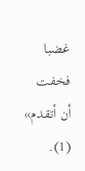غضبا فخفت أن أتقدم» (1).